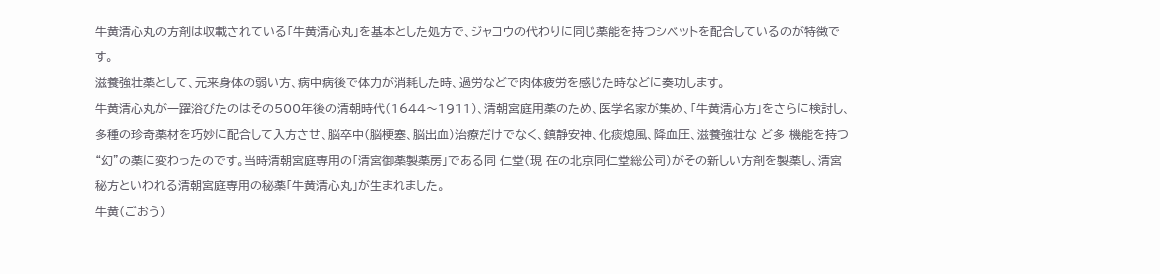牛黄清心丸の方剤は収載されている「牛黄清心丸」を基本とした処方で、ジャコウの代わりに同じ薬能を持つシベットを配合しているのが特徴です。
滋養強壮薬として、元来身体の弱い方、病中病後で体力が消耗した時、過労などで肉体疲労を感じた時などに奏功します。
牛黄清心丸が一躍浴びたのはその500年後の清朝時代(1644〜1911)、清朝宮庭用薬のため、医学名家が集め、「牛黄清心方」をさらに検討し、多種の珍奇薬材を巧妙に配合して入方させ、脳卒中(脳梗塞、脳出血)治療だけでなく、鎮静安神、化痰熄風、降血圧、滋養強壮な ど多 機能を持つ“幻”の薬に変わったのです。当時清朝宮庭専用の「清宮御薬製薬房」である同 仁堂(現 在の北京同仁堂総公司)がその新しい方剤を製薬し、清宮秘方といわれる清朝宮庭専用の秘薬「牛黄清心丸」が生まれました。
牛黄(ごおう)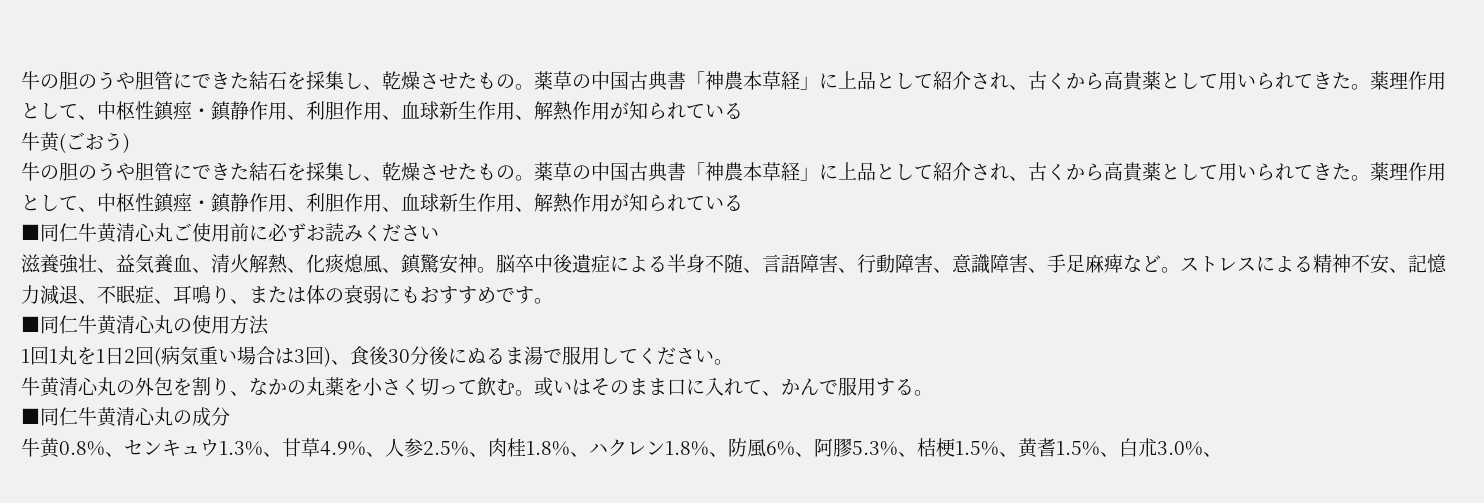牛の胆のうや胆管にできた結石を採集し、乾燥させたもの。薬草の中国古典書「神農本草経」に上品として紹介され、古くから高貴薬として用いられてきた。薬理作用として、中枢性鎮痙・鎮静作用、利胆作用、血球新生作用、解熱作用が知られている
牛黄(ごおう)
牛の胆のうや胆管にできた結石を採集し、乾燥させたもの。薬草の中国古典書「神農本草経」に上品として紹介され、古くから高貴薬として用いられてきた。薬理作用として、中枢性鎮痙・鎮静作用、利胆作用、血球新生作用、解熱作用が知られている
■同仁牛黄清心丸ご使用前に必ずお読みください
滋養強壮、益気養血、清火解熱、化痰熄風、鎮驚安神。脳卒中後遺症による半身不随、言語障害、行動障害、意識障害、手足麻痺など。ストレスによる精神不安、記憶力減退、不眠症、耳鳴り、または体の衰弱にもおすすめです。
■同仁牛黄清心丸の使用方法
1回1丸を1日2回(病気重い場合は3回)、食後30分後にぬるま湯で服用してください。
牛黄清心丸の外包を割り、なかの丸薬を小さく切って飲む。或いはそのまま口に入れて、かんで服用する。
■同仁牛黄清心丸の成分
牛黄0.8%、センキュウ1.3%、甘草4.9%、人参2.5%、肉桂1.8%、ハクレン1.8%、防風6%、阿膠5.3%、桔梗1.5%、黄耆1.5%、白朮3.0%、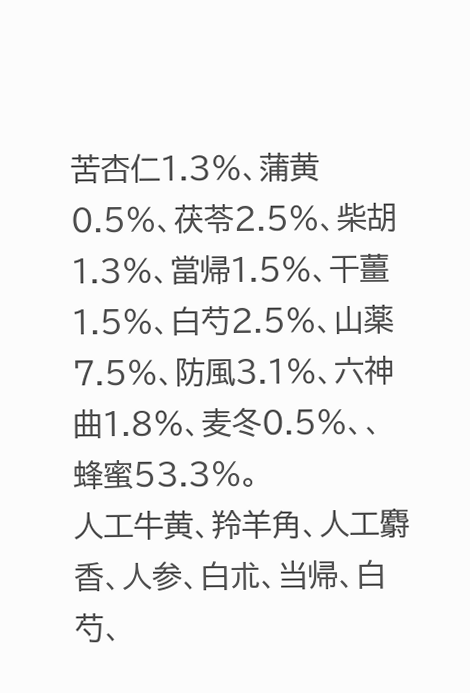苦杏仁1.3%、蒲黄0.5%、茯苓2.5%、柴胡1.3%、當帰1.5%、干薑1.5%、白芍2.5%、山薬7.5%、防風3.1%、六神曲1.8%、麦冬0.5%、、蜂蜜53.3%。
人工牛黄、羚羊角、人工麝香、人参、白朮、当帰、白芍、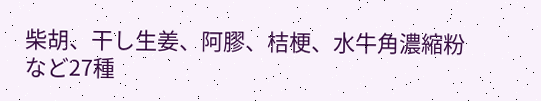柴胡、干し生姜、阿膠、桔梗、水牛角濃縮粉など27種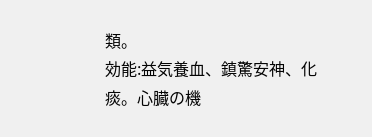類。
効能:益気養血、鎮驚安神、化痰。心臓の機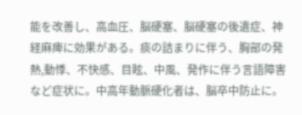能を改善し、高血圧、脳硬塞、脳硬塞の後遺症、神経麻痺に効果がある。痰の詰まりに伴う、胸部の発熱,動悸、不快感、目眩、中風、発作に伴う言語障害など症状に。中高年動脈硬化者は、脳卒中防止に。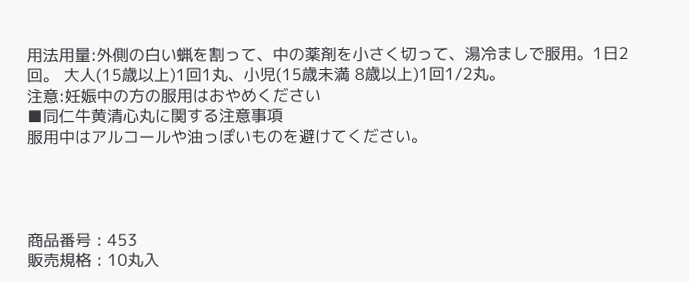用法用量:外側の白い蝋を割って、中の薬剤を小さく切って、湯冷ましで服用。1日2回。 大人(15歳以上)1回1丸、小児(15歳未満 8歳以上)1回1/2丸。
注意:妊娠中の方の服用はおやめください
■同仁牛黄清心丸に関する注意事項
服用中はアルコールや油っぽいものを避けてください。




商品番号 : 453
販売規格 : 10丸入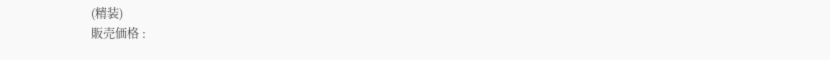(精装)
販売価格 :